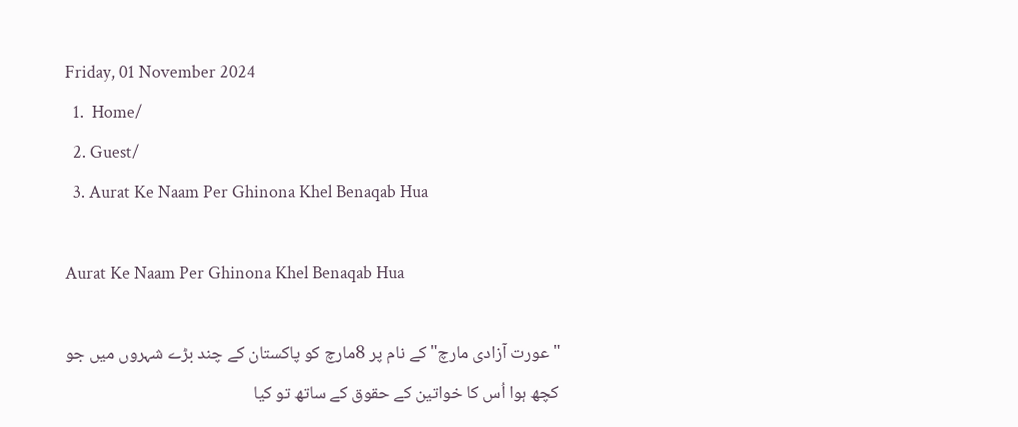Friday, 01 November 2024
  1.  Home/
  2. Guest/
  3. Aurat Ke Naam Per Ghinona Khel Benaqab Hua

Aurat Ke Naam Per Ghinona Khel Benaqab Hua

"عورت آزادی مارچ" کے نام پر 8مارچ کو پاکستان کے چند بڑے شہروں میں جو کچھ ہوا اُس کا خواتین کے حقوق کے ساتھ تو کیا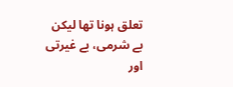تعلق ہونا تھا لیکن بے شرمی، بے غیرتی اور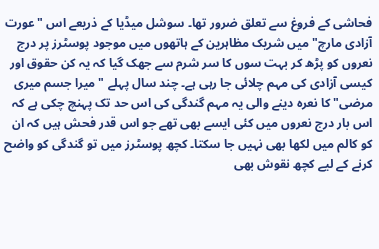فحاشی کے فروغ سے تعلق ضرور تھا۔ سوشل میڈیا کے ذریعے اس "عورت آزادی مارچ" میں شریک مظاہرین کے ہاتھوں میں موجود پوسٹرز پر درج نعروں کو پڑھ کر بہت سوں کا سر شرم سے جھک گیا کہ یہ کن حقوق اور کیسی آزادی کی مہم چلائی جا رہی ہے۔ چند سال پہلے "میرا جسم میری مرضی" کا نعرہ دینے والی یہ مہم گندگی کی اس حد تک پہنچ چکی ہے کہ اس بار درج نعروں میں کئی ایسے بھی تھے جو اس قدر فحش ہیں کہ ان کو کالم میں لکھا بھی نہیں جا سکتا۔ کچھ پوسٹرز میں تو گندگی کو واضح کرنے کے لیے کچھ نقوش بھی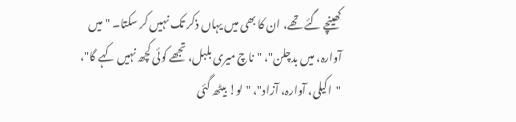کھینچے گئے تھے، ان کا بھی میں یہاں ذکر تک نہیں کر سکتا۔ "میں آوارہ، میں بدچلن"، "ناچ میری بلبل، تجھے کوئی کچھ نہیں کہے گا"، "اکیلی، آوارہ، آزاد"، "لو! بیٹھ گئی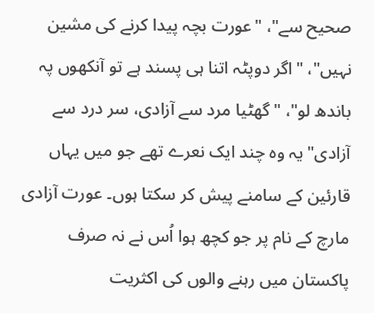صحیح سے"، "عورت بچہ پیدا کرنے کی مشین نہیں"، "اگر دوپٹہ اتنا ہی پسند ہے تو آنکھوں پہ باندھ لو"، "گھٹیا مرد سے آزادی، سر درد سے آزادی" یہ وہ چند ایک نعرے تھے جو میں یہاں قارئین کے سامنے پیش کر سکتا ہوں۔ عورت آزادی مارچ کے نام پر جو کچھ ہوا اُس نے نہ صرف پاکستان میں رہنے والوں کی اکثریت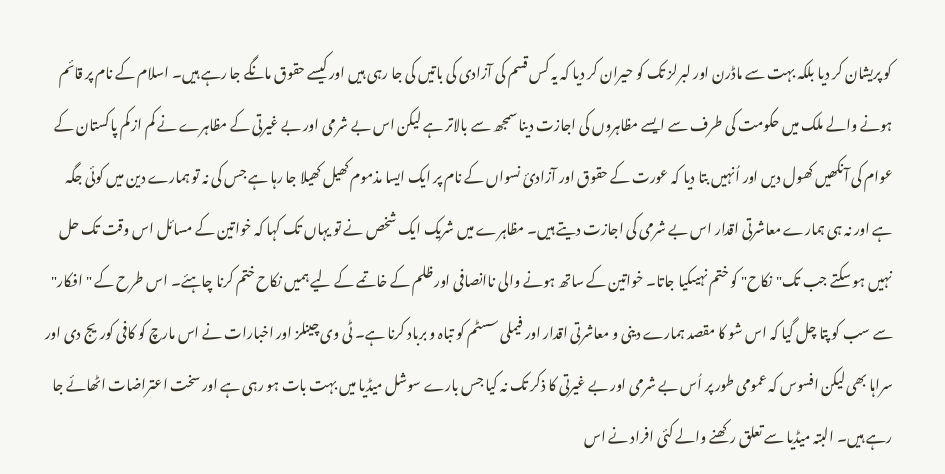کو پریشان کر دیا بلکہ بہت سے ماڈرن اور لبرلز تک کو حیران کر دیا کہ یہ کس قسم کی آزادی کی باتیں کی جا رہی ہیں اور کیسے حقوق مانگے جا رہے ہیں۔ اسلام کے نام پر قائم ہونے والے ملک میں حکومت کی طرف سے ایسے مظاہروں کی اجازت دینا سمجھ سے بالاتر ہے لیکن اس بے شرمی اور بے غیرتی کے مظاہرے نے کم از کم پاکستان کے عوام کی آنکھیں کھول دیں اور اُنہیں بتا دیا کہ عورت کے حقوق اور آزادیٔ نسواں کے نام پر ایک ایسا مذموم کھیل کھیلا جا رہا ہے جس کی نہ تو ہمارے دین میں کوئی جگہ ہے اور نہ ہی ہمارے معاشرتی اقدار اس بے شرمی کی اجازت دیتے ہیں۔ مظاہرے میں شریک ایک شخص نے تو یہاں تک کہا کہ خواتین کے مسائل اس وقت تک حل نہیں ہو سکتے جب تک"نکاح" کو ختم نہیںکیا جاتا۔ خواتین کے ساتھ ہونے والی ناانصافی اور ظلم کے خاتمے کے لیے ہمیں نکاح ختم کرنا چاہئے۔ اس طرح کے "افکار" سے سب کو پتا چل گیا کہ اس شو کا مقصد ہمارے دینی و معاشرتی اقدار اور فیملی سسٹم کو تباہ و برباد کرنا ہے۔ ٹی وی چینلز اور اخبارات نے اس مارچ کو کافی کوریج دی اور سراہا بھی لیکن افسوس کہ عمومی طور پر اُس بے شرمی اور بے غیرتی کا ذکر تک نہ کیا جس بارے سوشل میڈیا میں بہت بات ہو رہی ہے اور سخت اعتراضات اٹھائے جا رہے ہیں۔ البتہ میڈیا سے تعلق رکھنے والے کئی افراد نے اس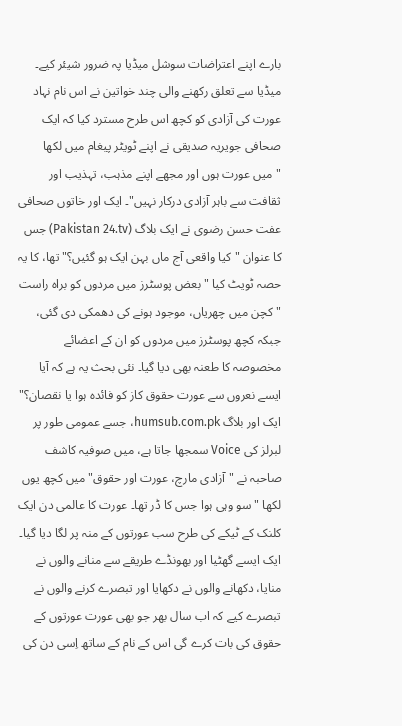بارے اپنے اعتراضات سوشل میڈیا پہ ضرور شیئر کیے۔ میڈیا سے تعلق رکھنے والی چند خواتین نے اس نام نہاد عورت کی آزادی کو کچھ اس طرح مسترد کیا کہ ایک صحافی جویریہ صدیقی نے اپنے ٹویٹر پیغام میں لکھا "میں عورت ہوں اور مجھے اپنے مذہب، تہذیب اور ثقافت سے باہر آزادی درکار نہیں"۔ ایک اور خاتوں صحافی عفت حسن رضوی نے ایک بلاگ (Pakistan 24.tv) جس کا عنوان "کیا واقعی آج ماں بہن ایک ہو گئیں؟" تھا، کا یہ حصہ ٹویٹ کیا "بعض پوسٹرز میں مردوں کو براہ راست "کچن میں چھریاں، موجود ہونے کی دھمکی دی گئی، جبکہ کچھ پوسٹرز میں مردوں کو ان کے اعضائے مخصوصہ کا طعنہ بھی دیا گیا۔ نئی بحث یہ ہے کہ آیا ایسے نعروں سے عورت حقوق کاز کو فائدہ ہوا یا نقصان؟" ایک اور بلاگ humsub.com.pk، جسے عمومی طور پر لبرلز کی Voice سمجھا جاتا ہے، میں صوفیہ کاشف صاحبہ نے "آزادی مارچ، عورت اور حقوق" میں کچھ یوں لکھا "سو وہی ہوا جس کا ڈر تھا۔ عورت کا عالمی دن ایک کلنک کے ٹیکے کی طرح سب عورتوں کے منہ پر لگا دیا گیا۔ ایک ایسے گھٹیا اور بھونڈے طریقے سے منانے والوں نے منایا، دکھانے والوں نے دکھایا اور تبصرے کرنے والوں نے تبصرے کیے کہ اب سال بھر جو بھی عورت عورتوں کے حقوق کی بات کرے گی اس کے نام کے ساتھ اِسی دن کی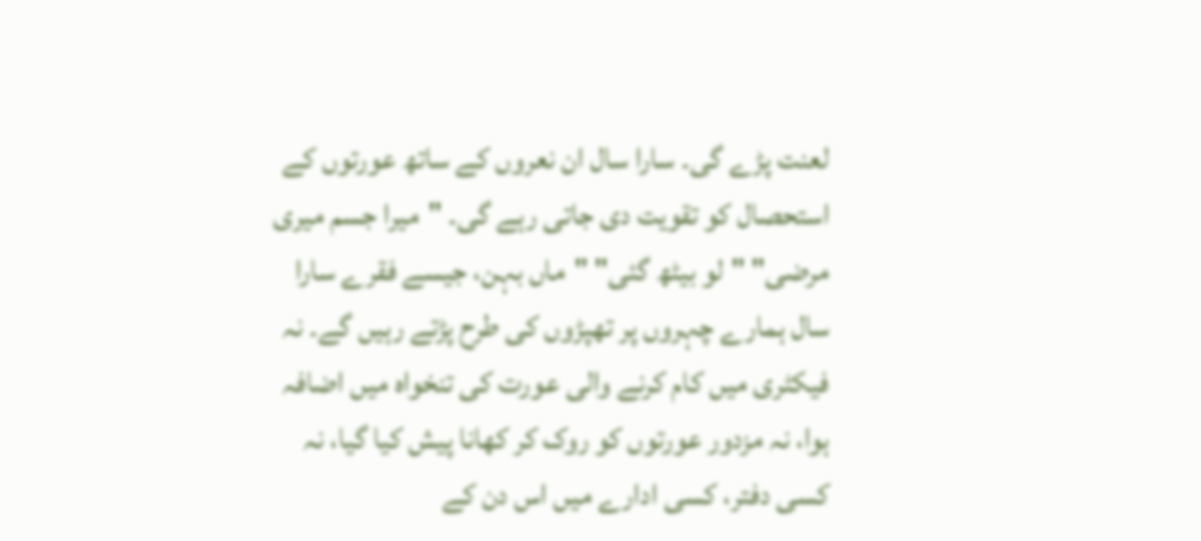لعنت پڑے گی۔ سارا سال ان نعروں کے ساتھ عورتوں کے استحصال کو تقویت دی جاتی رہے گی۔ "میرا جسم میری مرضی" "لو بیٹھ گئی" "ماں بہن، جیسے فقرے سارا سال ہمارے چہروں پر تھپڑوں کی طرح پڑتے رہیں گے۔ نہ فیکٹری میں کام کرنے والی عورت کی تنخواہ میں اضافہ ہوا، نہ مزدور عورتوں کو روک کر کھانا پیش کیا گیا، نہ کسی دفتر، کسی ادارے میں اس دن کے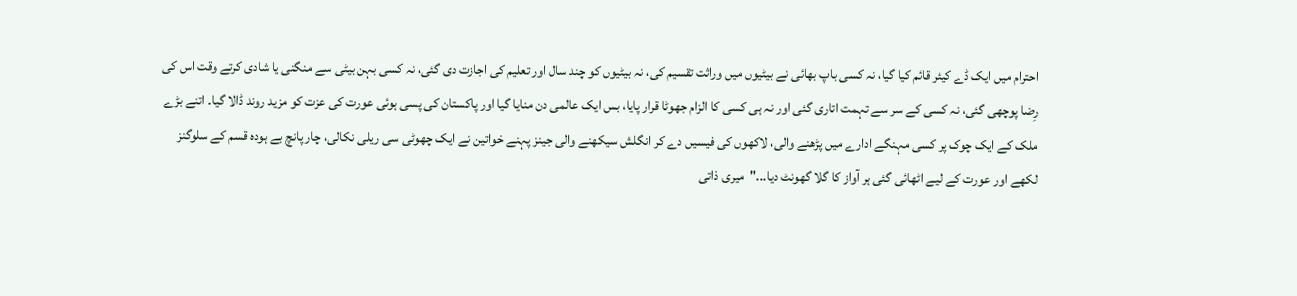احترام میں ایک ڈے کیئر قائم کیا گیا، نہ کسی باپ بھائی نے بیٹیوں میں وراثت تقسیم کی، نہ بیٹیوں کو چند سال اور تعلیم کی اجازت دی گئی، نہ کسی بہن بیٹی سے منگنی یا شادی کرتے وقت اس کی رِضا پوچھی گئی، نہ کسی کے سر سے تہمت اتاری گئی اور نہ ہی کسی کا الزام جھوٹا قرار پایا، بس ایک عالمی دن منایا گیا اور پاکستان کی پسی ہوئی عورت کی عزت کو مزید روند ڈالا گیا۔ اتنے بڑے ملک کے ایک چوک پر کسی مہنگے ادارے میں پڑھنے والی، لاکھوں کی فیسیں دے کر انگلش سیکھنے والی جینز پہنے خواتین نے ایک چھوٹی سی ریلی نکالی، چار پانچ بے ہودہ قسم کے سلوگنز لکھے اور عورت کے لیے اٹھائی گئی ہر آواز کا گلا گھونٹ دیا..."میری ذاتی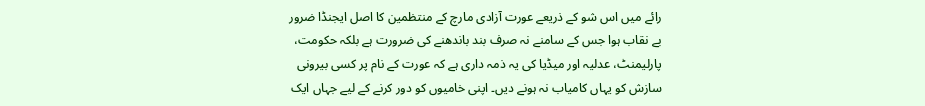رائے میں اس شو کے ذریعے عورت آزادی مارچ کے منتظمین کا اصل ایجنڈا ضرور بے نقاب ہوا جس کے سامنے نہ صرف بند باندھنے کی ضرورت ہے بلکہ حکومت، پارلیمنٹ، عدلیہ اور میڈیا کی یہ ذمہ داری ہے کہ عورت کے نام پر کسی بیرونی سازش کو یہاں کامیاب نہ ہونے دیں۔ اپنی خامیوں کو دور کرنے کے لیے جہاں ایک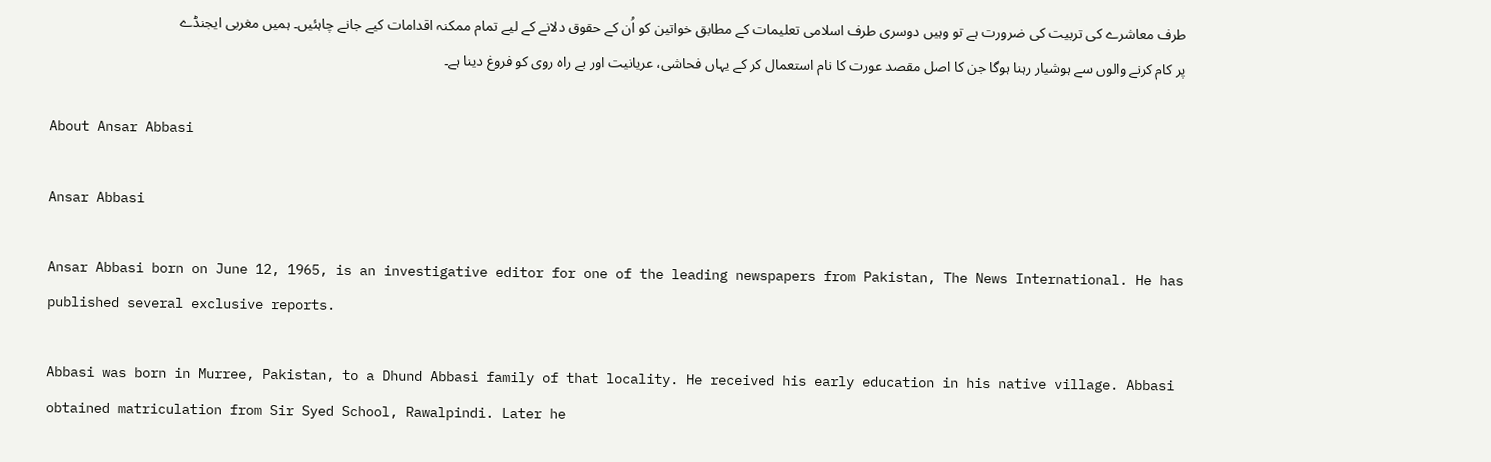طرف معاشرے کی تربیت کی ضرورت ہے تو وہیں دوسری طرف اسلامی تعلیمات کے مطابق خواتین کو اُن کے حقوق دلانے کے لیے تمام ممکنہ اقدامات کیے جانے چاہئیں۔ ہمیں مغربی ایجنڈے پر کام کرنے والوں سے ہوشیار رہنا ہوگا جن کا اصل مقصد عورت کا نام استعمال کر کے یہاں فحاشی، عریانیت اور بے راہ روی کو فروغ دینا ہے۔

About Ansar Abbasi

Ansar Abbasi

Ansar Abbasi born on June 12, 1965, is an investigative editor for one of the leading newspapers from Pakistan, The News International. He has published several exclusive reports.

Abbasi was born in Murree, Pakistan, to a Dhund Abbasi family of that locality. He received his early education in his native village. Abbasi obtained matriculation from Sir Syed School, Rawalpindi. Later he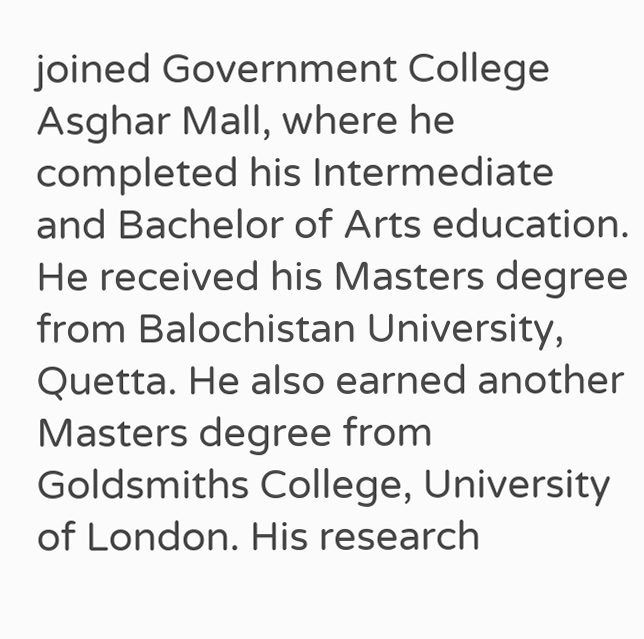joined Government College Asghar Mall, where he completed his Intermediate and Bachelor of Arts education. He received his Masters degree from Balochistan University, Quetta. He also earned another Masters degree from Goldsmiths College, University of London. His research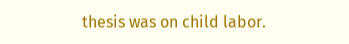thesis was on child labor.